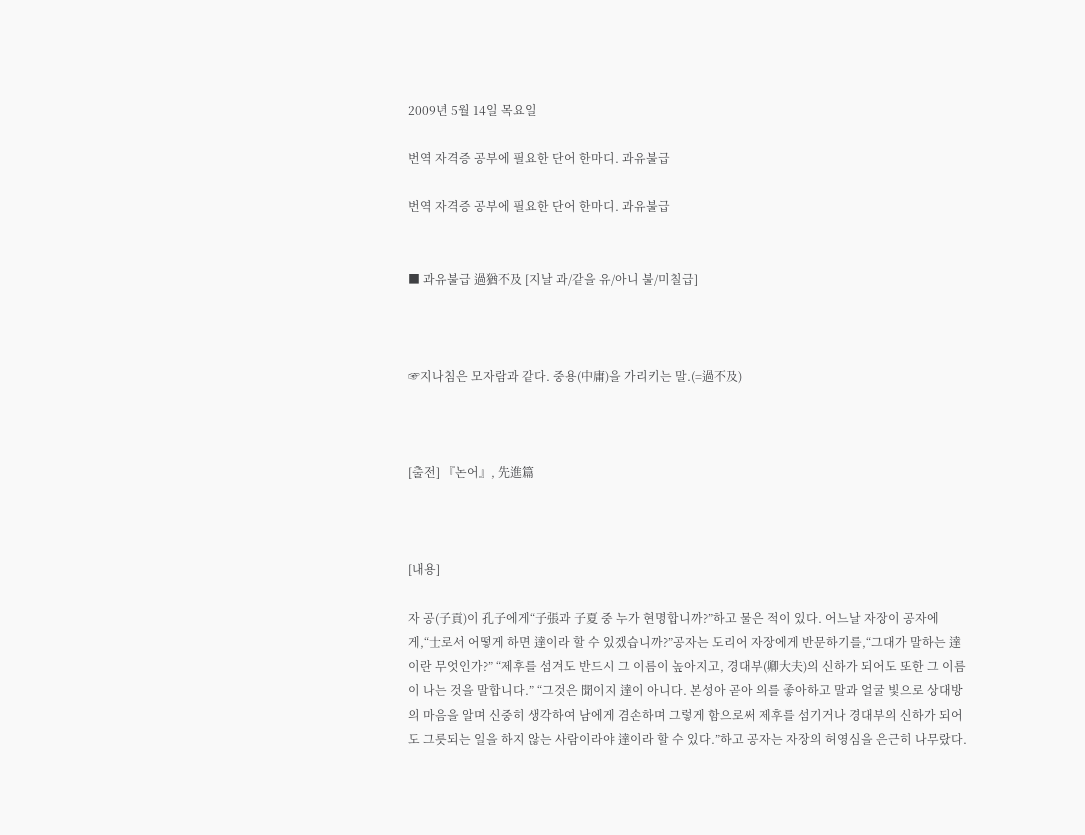2009년 5월 14일 목요일

번역 자격증 공부에 필요한 단어 한마디. 과유불급

번역 자격증 공부에 필요한 단어 한마디. 과유불급


■ 과유불급 過猶不及 [지날 과/같을 유/아니 불/미칠급]



☞지나침은 모자람과 같다. 중용(中庸)을 가리키는 말.(=過不及)



[출전] 『논어』, 先進篇



[내용]

자 공(子貢)이 孔子에게“子張과 子夏 중 누가 현명합니까?”하고 물은 적이 있다. 어느날 자장이 공자에게,“士로서 어떻게 하면 達이라 할 수 있겠습니까?”공자는 도리어 자장에게 반문하기를,“그대가 말하는 達이란 무엇인가?” “제후를 섬겨도 반드시 그 이름이 높아지고, 경대부(卿大夫)의 신하가 되어도 또한 그 이름이 나는 것을 말합니다.” “그것은 聞이지 達이 아니다. 본성아 곧아 의를 좋아하고 말과 얼굴 빛으로 상대방의 마음을 알며 신중히 생각하여 남에게 겸손하며 그렇게 함으로써 제후를 섬기거나 경대부의 신하가 되어도 그릇되는 일을 하지 않는 사람이라야 達이라 할 수 있다.”하고 공자는 자장의 허영심을 은근히 나무랐다.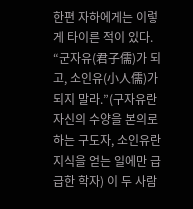한편 자하에게는 이렇게 타이른 적이 있다. “군자유(君子儒)가 되고, 소인유(小人儒)가 되지 말라.”(구자유란 자신의 수양을 본의로 하는 구도자, 소인유란 지식을 얻는 일에만 급급한 학자) 이 두 사람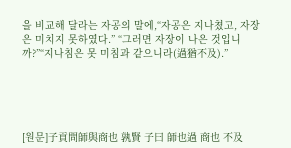을 비교해 달라는 자공의 말에,“자공은 지나쳤고, 자장은 미치지 못하였다.” “그러면 자장이 나은 것입니까?”“지나침은 못 미침과 같으니라(過猶不及).”





[원문]子貢問師與商也 孰賢 子曰 師也過 商也 不及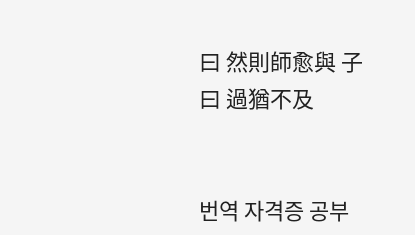曰 然則師愈與 子曰 過猶不及


번역 자격증 공부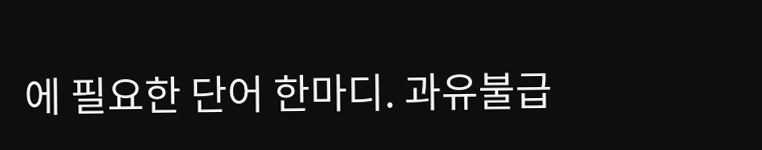에 필요한 단어 한마디. 과유불급